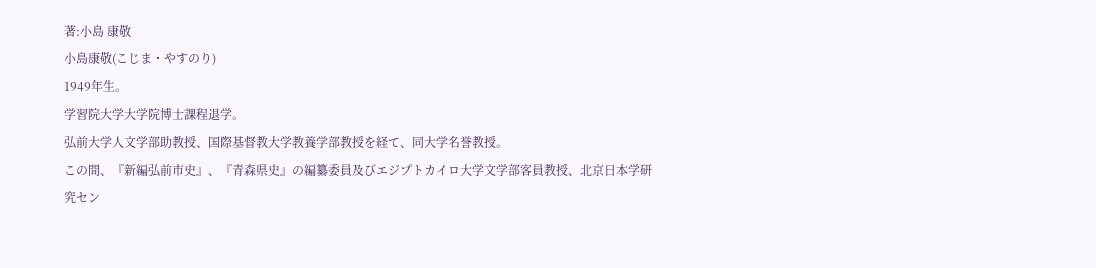著:小島 康敬
小島康敬(こじま・やすのり)
1949年生。
学習院大学大学院博士課程退学。
弘前大学人文学部助教授、国際基督教大学教養学部教授を経て、同大学名誉教授。
この間、『新編弘前市史』、『青森県史』の編纂委員及びエジプトカイロ大学文学部客員教授、北京日本学研究セン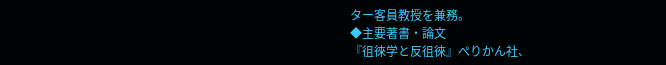ター客員教授を兼務。
◆主要著書・論文
『徂徠学と反徂徠』ぺりかん社、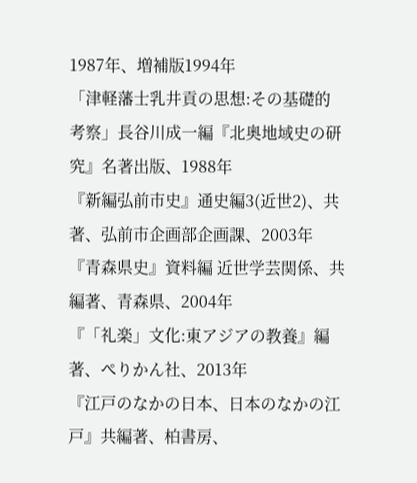1987年、増補版1994年
「津軽藩士乳井貢の思想:その基礎的考察」長谷川成一編『北奥地域史の研究』名著出版、1988年
『新編弘前市史』通史編3(近世2)、共著、弘前市企画部企画課、2003年
『青森県史』資料編 近世学芸関係、共編著、青森県、2004年
『「礼楽」文化:東アジアの教養』編著、ぺりかん社、2013年
『江戸のなかの日本、日本のなかの江戸』共編著、柏書房、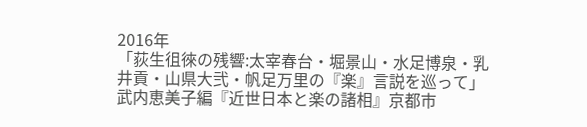2016年
「荻生徂徠の残響:太宰春台・堀景山・水足博泉・乳井貢・山県大弐・帆足万里の『楽』言説を巡って」武内恵美子編『近世日本と楽の諸相』京都市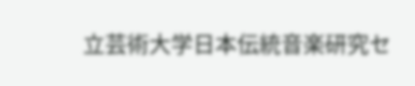立芸術大学日本伝統音楽研究セ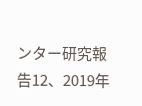ンター研究報告12、2019年